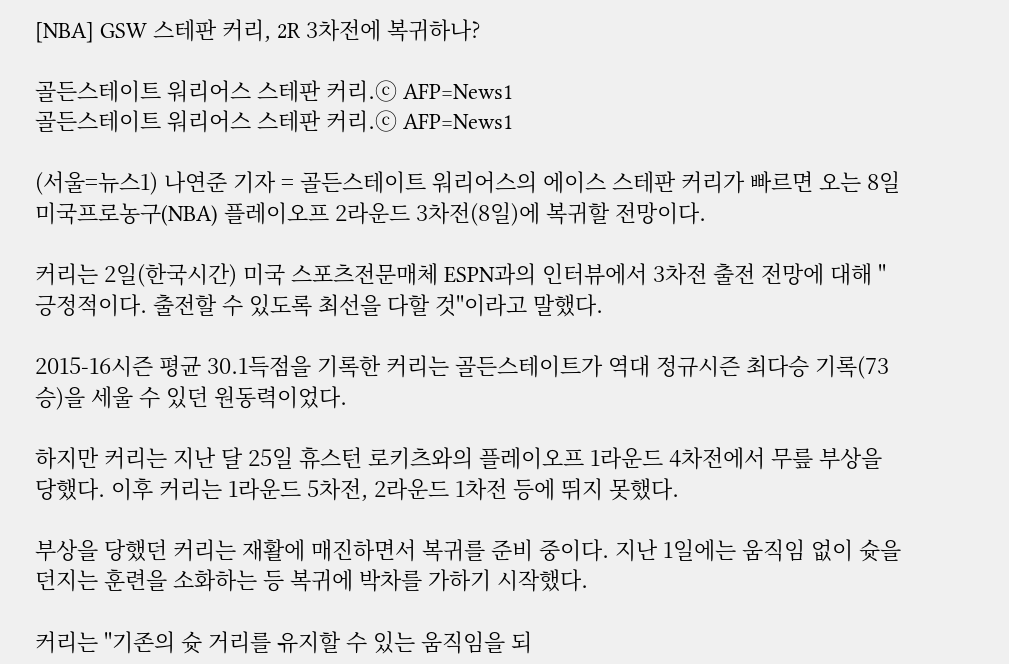[NBA] GSW 스테판 커리, 2R 3차전에 복귀하나?

골든스테이트 워리어스 스테판 커리.ⓒ AFP=News1
골든스테이트 워리어스 스테판 커리.ⓒ AFP=News1

(서울=뉴스1) 나연준 기자 = 골든스테이트 워리어스의 에이스 스테판 커리가 빠르면 오는 8일 미국프로농구(NBA) 플레이오프 2라운드 3차전(8일)에 복귀할 전망이다.

커리는 2일(한국시간) 미국 스포츠전문매체 ESPN과의 인터뷰에서 3차전 출전 전망에 대해 "긍정적이다. 출전할 수 있도록 최선을 다할 것"이라고 말했다.

2015-16시즌 평균 30.1득점을 기록한 커리는 골든스테이트가 역대 정규시즌 최다승 기록(73승)을 세울 수 있던 원동력이었다.

하지만 커리는 지난 달 25일 휴스턴 로키츠와의 플레이오프 1라운드 4차전에서 무릎 부상을 당했다. 이후 커리는 1라운드 5차전, 2라운드 1차전 등에 뛰지 못했다.

부상을 당했던 커리는 재활에 매진하면서 복귀를 준비 중이다. 지난 1일에는 움직임 없이 슛을 던지는 훈련을 소화하는 등 복귀에 박차를 가하기 시작했다.

커리는 "기존의 슛 거리를 유지할 수 있는 움직임을 되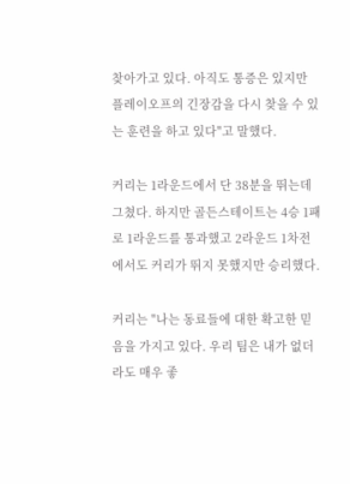찾아가고 있다. 아직도 통증은 있지만 플레이오프의 긴장감을 다시 찾을 수 있는 훈련을 하고 있다"고 말했다.

커리는 1라운드에서 단 38분을 뛰는데 그쳤다. 하지만 골든스테이트는 4승 1패로 1라운드를 통과했고 2라운드 1차전에서도 커리가 뛰지 못했지만 승리했다.

커리는 "나는 동료들에 대한 확고한 믿음을 가지고 있다. 우리 팀은 내가 없더라도 매우 좋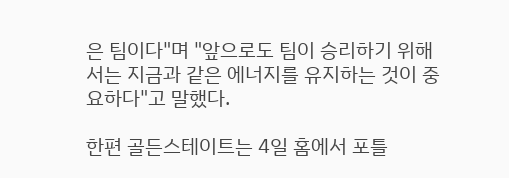은 팀이다"며 "앞으로도 팀이 승리하기 위해서는 지금과 같은 에너지를 유지하는 것이 중요하다"고 말했다.

한편 골든스테이트는 4일 홈에서 포틀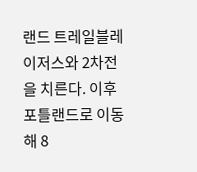랜드 트레일블레이저스와 2차전을 치른다. 이후 포틀랜드로 이동해 8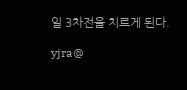일 3차전을 치르게 된다.

yjra@